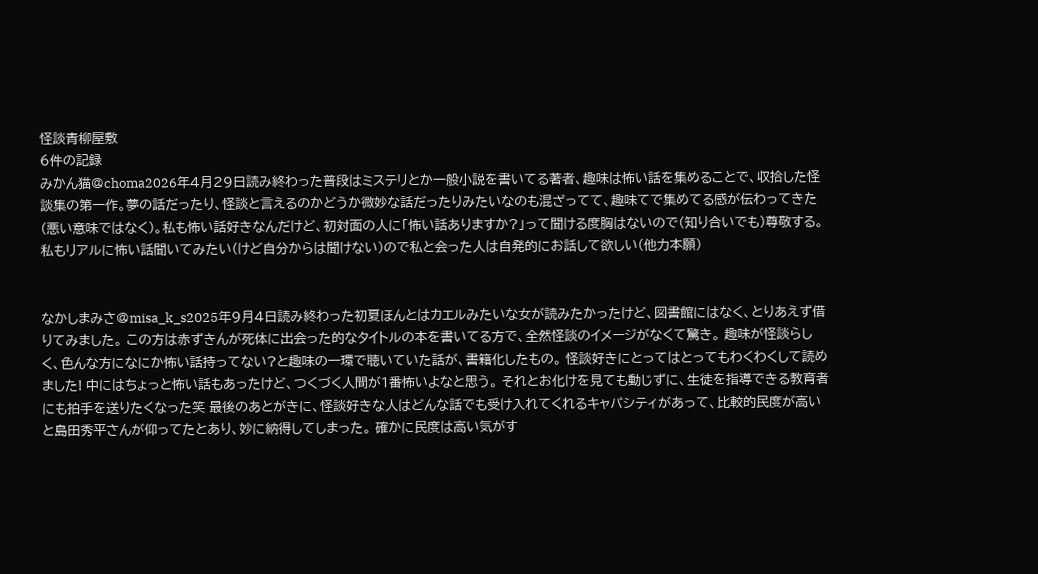怪談青柳屋敷
6件の記録
みかん猫@choma2026年4月29日読み終わった普段はミステリとか一般小説を書いてる著者、趣味は怖い話を集めることで、収拾した怪談集の第一作。夢の話だったり、怪談と言えるのかどうか微妙な話だったりみたいなのも混ざってて、趣味てで集めてる感が伝わってきた(悪い意味ではなく)。私も怖い話好きなんだけど、初対面の人に「怖い話ありますか?」って聞ける度胸はないので(知り合いでも)尊敬する。私もリアルに怖い話聞いてみたい(けど自分からは聞けない)ので私と会った人は自発的にお話して欲しい(他力本願)


なかしまみさ@misa_k_s2025年9月4日読み終わった初夏ほんとはカエルみたいな女が読みたかったけど、図書館にはなく、とりあえず借りてみました。 この方は赤ずきんが死体に出会った的なタイトルの本を書いてる方で、全然怪談のイメージがなくて驚き。 趣味が怪談らしく、色んな方になにか怖い話持ってない?と趣味の一環で聴いていた話が、書籍化したもの。 怪談好きにとってはとってもわくわくして読めました! 中にはちょっと怖い話もあったけど、つくづく人間が1番怖いよなと思う。 それとお化けを見ても動じずに、生徒を指導できる教育者にも拍手を送りたくなった笑 最後のあとがきに、怪談好きな人はどんな話でも受け入れてくれるキャパシティがあって、比較的民度が高いと島田秀平さんが仰ってたとあり、妙に納得してしまった。 確かに民度は高い気がす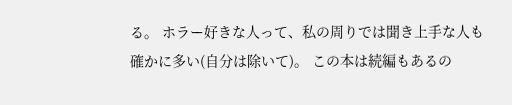る。 ホラー好きな人って、私の周りでは聞き上手な人も確かに多い(自分は除いて)。 この本は続編もあるの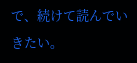で、続けて読んでいきたい。